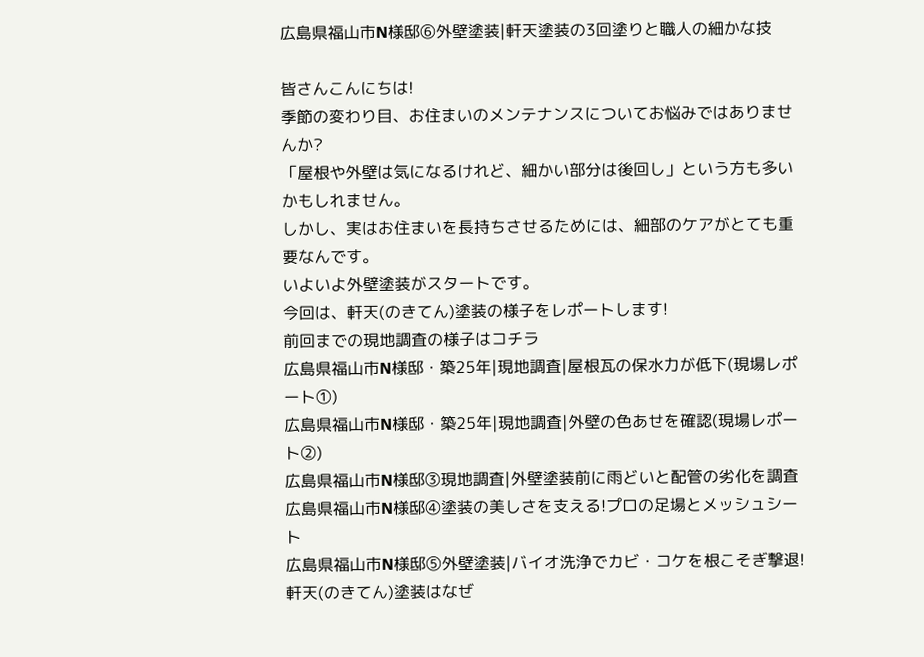広島県福山市N様邸⑥外壁塗装|軒天塗装の3回塗りと職人の細かな技

皆さんこんにちは!
季節の変わり目、お住まいのメンテナンスについてお悩みではありませんか?
「屋根や外壁は気になるけれど、細かい部分は後回し」という方も多いかもしれません。
しかし、実はお住まいを長持ちさせるためには、細部のケアがとても重要なんです。
いよいよ外壁塗装がスタートです。
今回は、軒天(のきてん)塗装の様子をレポートします!
前回までの現地調査の様子はコチラ
広島県福山市N様邸・築25年|現地調査|屋根瓦の保水力が低下(現場レポート①)
広島県福山市N様邸・築25年|現地調査|外壁の色あせを確認(現場レポート➁)
広島県福山市N様邸③現地調査|外壁塗装前に雨どいと配管の劣化を調査
広島県福山市N様邸④塗装の美しさを支える!プロの足場とメッシュシート
広島県福山市N様邸⑤外壁塗装|バイオ洗浄でカビ・コケを根こそぎ撃退!
軒天(のきてん)塗装はなぜ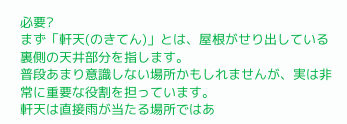必要?
まず「軒天(のきてん)」とは、屋根がせり出している裏側の天井部分を指します。
普段あまり意識しない場所かもしれませんが、実は非常に重要な役割を担っています。
軒天は直接雨が当たる場所ではあ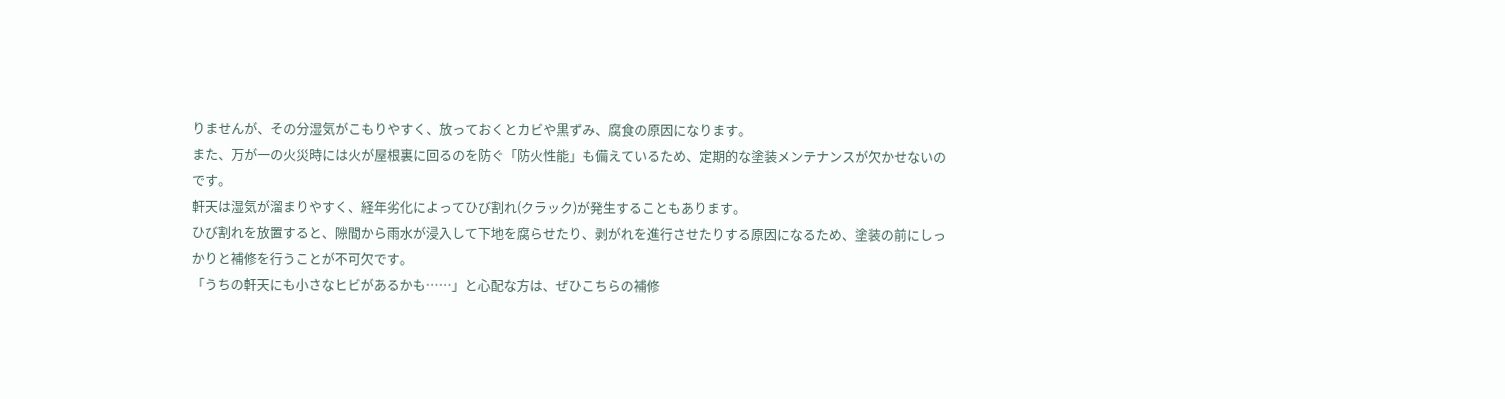りませんが、その分湿気がこもりやすく、放っておくとカビや黒ずみ、腐食の原因になります。
また、万が一の火災時には火が屋根裏に回るのを防ぐ「防火性能」も備えているため、定期的な塗装メンテナンスが欠かせないのです。
軒天は湿気が溜まりやすく、経年劣化によってひび割れ(クラック)が発生することもあります。
ひび割れを放置すると、隙間から雨水が浸入して下地を腐らせたり、剥がれを進行させたりする原因になるため、塗装の前にしっかりと補修を行うことが不可欠です。
「うちの軒天にも小さなヒビがあるかも……」と心配な方は、ぜひこちらの補修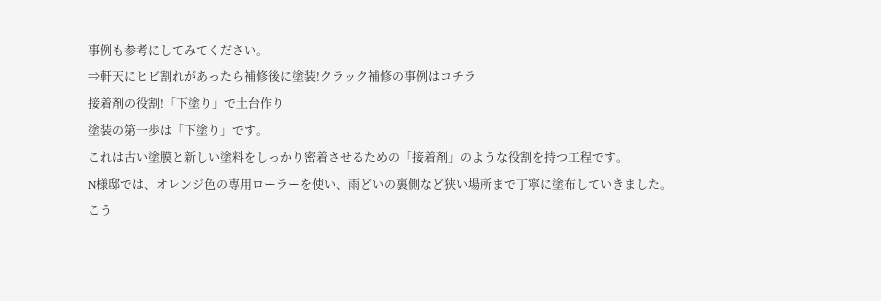事例も参考にしてみてください。
⇒軒天にヒビ割れがあったら補修後に塗装!クラック補修の事例はコチラ
接着剤の役割!「下塗り」で土台作り
塗装の第一歩は「下塗り」です。
これは古い塗膜と新しい塗料をしっかり密着させるための「接着剤」のような役割を持つ工程です。
N様邸では、オレンジ色の専用ローラーを使い、雨どいの裏側など狭い場所まで丁寧に塗布していきました。
こう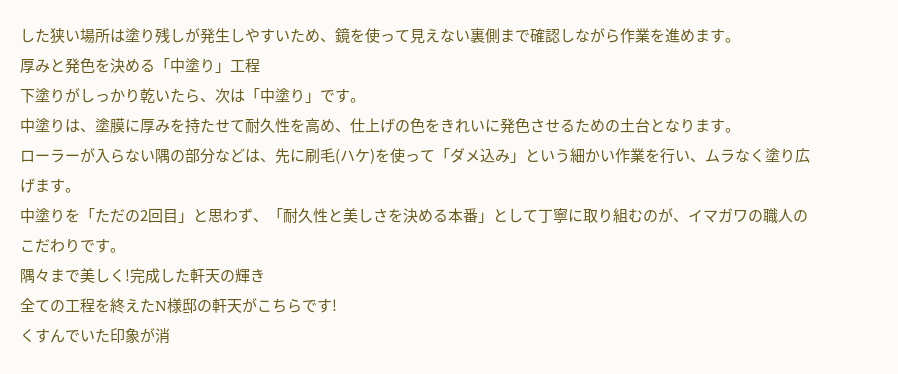した狭い場所は塗り残しが発生しやすいため、鏡を使って見えない裏側まで確認しながら作業を進めます。
厚みと発色を決める「中塗り」工程
下塗りがしっかり乾いたら、次は「中塗り」です。
中塗りは、塗膜に厚みを持たせて耐久性を高め、仕上げの色をきれいに発色させるための土台となります。
ローラーが入らない隅の部分などは、先に刷毛(ハケ)を使って「ダメ込み」という細かい作業を行い、ムラなく塗り広げます。
中塗りを「ただの2回目」と思わず、「耐久性と美しさを決める本番」として丁寧に取り組むのが、イマガワの職人のこだわりです。
隅々まで美しく!完成した軒天の輝き
全ての工程を終えたN様邸の軒天がこちらです!
くすんでいた印象が消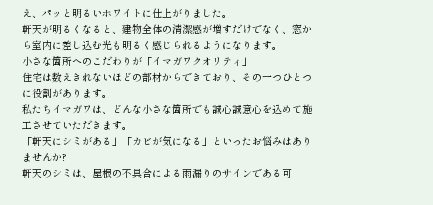え、パッと明るいホワイトに仕上がりました。
軒天が明るくなると、建物全体の清潔感が増すだけでなく、窓から室内に差し込む光も明るく感じられるようになります。
小さな箇所へのこだわりが「イマガワクオリティ」
住宅は数えきれないほどの部材からできており、その一つひとつに役割があります。
私たちイマガワは、どんな小さな箇所でも誠心誠意心を込めて施工させていただきます。
「軒天にシミがある」「カビが気になる」といったお悩みはありませんか?
軒天のシミは、屋根の不具合による雨漏りのサインである可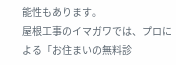能性もあります。
屋根工事のイマガワでは、プロによる「お住まいの無料診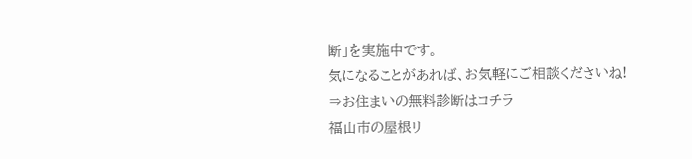断」を実施中です。
気になることがあれば、お気軽にご相談くださいね!
⇒お住まいの無料診断はコチラ
福山市の屋根リ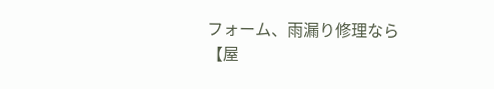フォーム、雨漏り修理なら【屋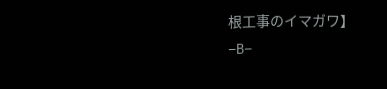根工事のイマガワ】
−B−